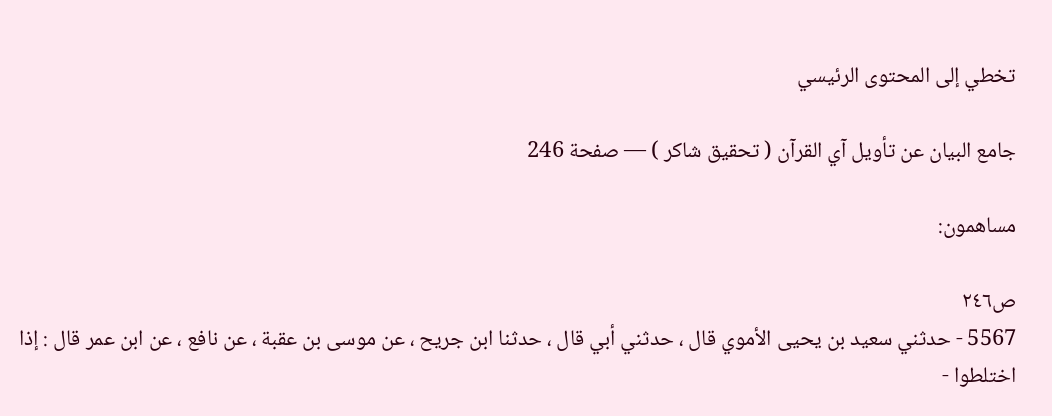تخطي إلى المحتوى الرئيسي

جامع البيان عن تأويل آي القرآن ( تحقيق شاكر ) — صفحة 246

مساهمون:

ص٢٤٦
5567 - حدثني سعيد بن يحيى الأموي قال ، حدثني أبي قال ، حدثنا ابن جريح ، عن موسى بن عقبة ، عن نافع ، عن ابن عمر قال : إذا اختلطوا -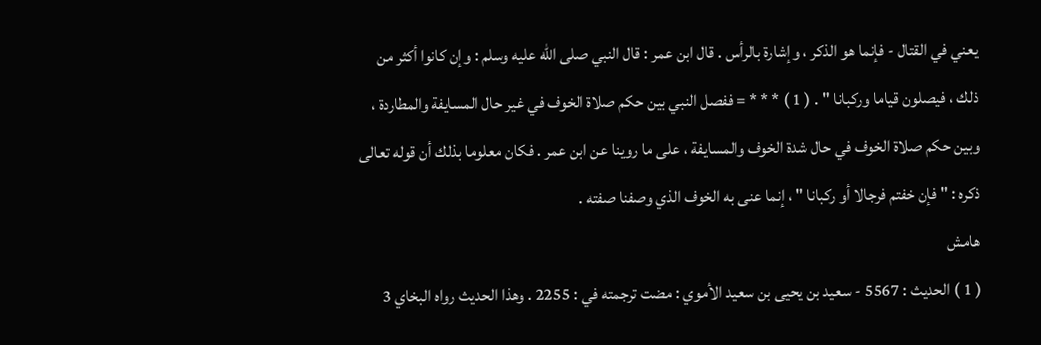يعني في القتال - فإنما هو الذكر ، وإشارة بالرأس . قال ابن عمر : قال النبي صلى الله عليه وسلم : وإن كانوا أكثر من ذلك ، فيصلون قياما وركبانا " . ( 1 ) * * * = ففصل النبي بين حكم صلاة الخوف في غير حال المسايفة والمطاردة ، وبين حكم صلاة الخوف في حال شدة الخوف والمسايفة ، على ما روينا عن ابن عمر . فكان معلوما بذلك أن قوله تعالى ذكره : " فإن خفتم فرجالا أو ركبانا " ، إنما عنى به الخوف الذي وصفنا صفته .
هامش
( 1 ) الحديث : 5567 - سعيد بن يحيى بن سعيد الأموي : مضت ترجمته في : 2255 . وهذا الحديث رواه البخاي 3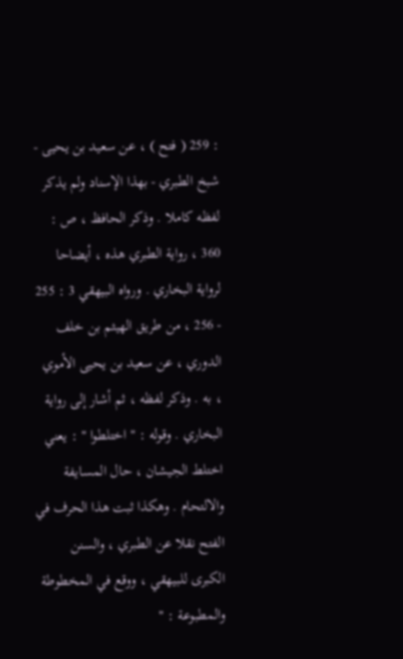: 259 ( فتح ) ، عن سعيد بن يحيى - شبخ الطبري - بهذا الإسناد ولم يذكر لفظه كاملا . وذكر الحافظ ، ص : 360 ، رواية الطبري هذه ، أيضاحا لرواية البخاري . ورواه البيهقي 3 : 255 - 256 ، من طريق الهيثم بن خلف الدوري ، عن سعيد بن يحيى الأموي ، به . وذكر لفظه ، ثم أشار إلى رواية البخاري . وقوله : " اختلطوا " : يعني اختلط الجيشان ، حال المسايفة والالتحام . وهكذا ثبت هذا الحرف في الفتح نقلا عن الطبري ، والسنن الكبرى للبيهقي ، ووقع في المخطوطة والمطبوعة : "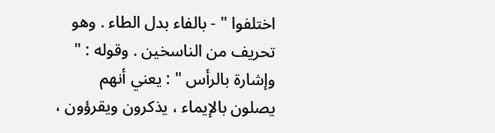اختلفوا " - بالفاء بدل الطاء . وهو تحريف من الناسخين . وقوله : " وإشارة بالرأس " : يعني أنهم يصلون بالإيماء ، يذكرون ويقرؤون ،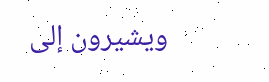ويشيرون إلى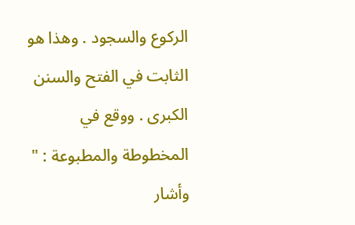الركوع والسجود . وهذا هو الثابت في الفتح والسنن الكبرى . ووقع في المخطوطة والمطبوعة : " وأشار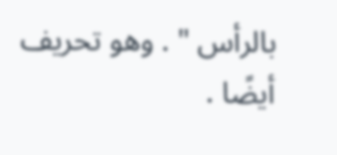بالرأس " . وهو تحريف أيضًا .